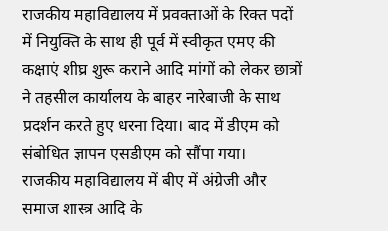राजकीय महाविद्यालय में प्रवक्ताओं के रिक्त पदों में नियुक्ति के साथ ही पूर्व में स्वीकृत एमए की कक्षाएं शीघ्र शुरू कराने आदि मांगों को लेकर छात्रों ने तहसील कार्यालय के बाहर नारेबाजी के साथ प्रदर्शन करते हुए धरना दिया। बाद में डीएम को संबोधित ज्ञापन एसडीएम को सौंपा गया।
राजकीय महाविद्यालय में बीए में अंग्रेजी और समाज शास्त्र आदि के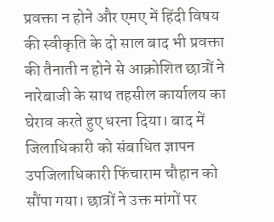प्रवक्ता न होने और एमए में हिंदी विषय की स्वीकृति के दो साल बाद भी प्रवक्ता की तैनाती न होने से आक्रोशित छात्रों ने नारेबाजी के साथ तहसील कार्यालय का घेराव करते हुए धरना दिया। बाद में जिलाधिकारी को संबाधित ज्ञापन उपजिलाधिकारी फिंचाराम चौहान को सौंपा गया। छात्रों ने उक्त मांगों पर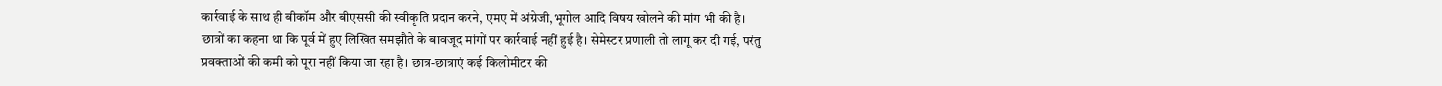कार्रवाई के साथ ही बीकॉम और बीएससी की स्वीकृति प्रदान करने, एमए में अंग्रेजी,भूगोल आदि विषय खोलने की मांग भी की है।
छात्रों का कहना था कि पूर्व में हुए लिखित समझौते के बावजूद मांगों पर कार्रवाई नहीं हुई है। सेमेस्टर प्रणाली तो लागू कर दी गई, परंतु प्रवक्ताओं की कमी को पूरा नहीं किया जा रहा है। छात्र-छात्राएं कई किलोमीटर की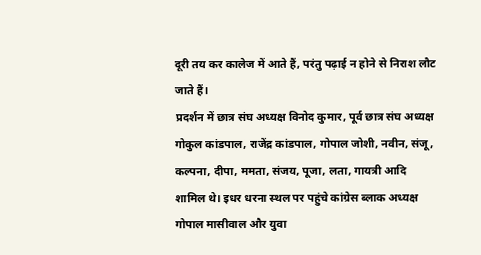दूरी तय कर कालेज में आते हैं, परंतु पढ़ाई न होने से निराश लौट जाते हैं।
प्रदर्शन में छात्र संघ अध्यक्ष विनोद कुमार, पूर्व छात्र संघ अध्यक्ष गोकुल कांडपाल, राजेंद्र कांडपाल, गोपाल जोशी, नवीन, संजू, कल्पना, दीपा, ममता, संजय, पूजा, लता, गायत्री आदि शामिल थे। इधर धरना स्थल पर पहुंचे कांग्रेस ब्लाक अध्यक्ष गोपाल मासीवाल और युवा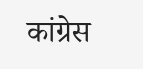कांग्रेस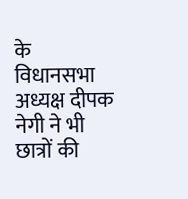के विधानसभा अध्यक्ष दीपक नेगी ने भी छात्रों की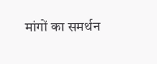मांगों का समर्थन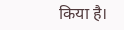किया है।